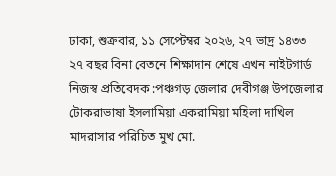ঢাকা, শুক্রবার, ১১ সেপ্টেম্বর ২০২৬, ২৭ ভাদ্র ১৪৩৩
২৭ বছর বিনা বেতনে শিক্ষাদান শেষে এখন নাইটগার্ড
নিজস্ব প্রতিবেদক :পঞ্চগড় জেলার দেবীগঞ্জ উপজেলার টোকরাভাষা ইসলামিয়া একরামিয়া মহিলা দাখিল মাদরাসার পরিচিত মুখ মো.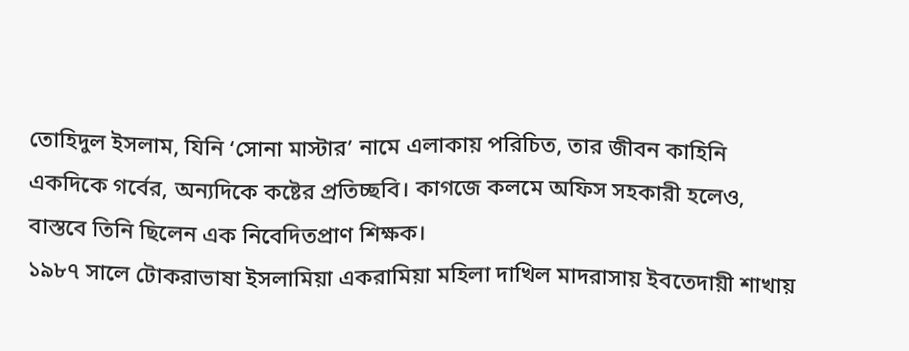তোহিদুল ইসলাম, যিনি ‘সোনা মাস্টার’ নামে এলাকায় পরিচিত, তার জীবন কাহিনি একদিকে গর্বের, অন্যদিকে কষ্টের প্রতিচ্ছবি। কাগজে কলমে অফিস সহকারী হলেও, বাস্তবে তিনি ছিলেন এক নিবেদিতপ্রাণ শিক্ষক।
১৯৮৭ সালে টোকরাভাষা ইসলামিয়া একরামিয়া মহিলা দাখিল মাদরাসায় ইবতেদায়ী শাখায়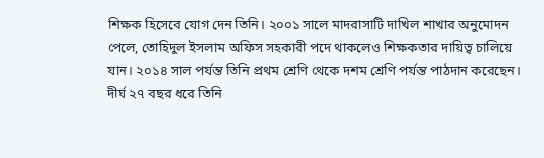শিক্ষক হিসেবে যোগ দেন তিনি। ২০০১ সালে মাদরাসাটি দাখিল শাখার অনুমোদন পেলে, তোহিদুল ইসলাম অফিস সহকারী পদে থাকলেও শিক্ষকতার দায়িত্ব চালিয়ে যান। ২০১৪ সাল পর্যন্ত তিনি প্রথম শ্রেণি থেকে দশম শ্রেণি পর্যন্ত পাঠদান করেছেন।
দীর্ঘ ২৭ বছর ধরে তিনি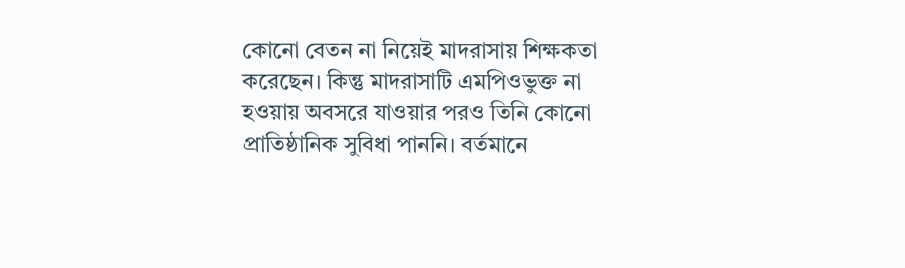কোনো বেতন না নিয়েই মাদরাসায় শিক্ষকতা করেছেন। কিন্তু মাদরাসাটি এমপিওভুক্ত না হওয়ায় অবসরে যাওয়ার পরও তিনি কোনো প্রাতিষ্ঠানিক সুবিধা পাননি। বর্তমানে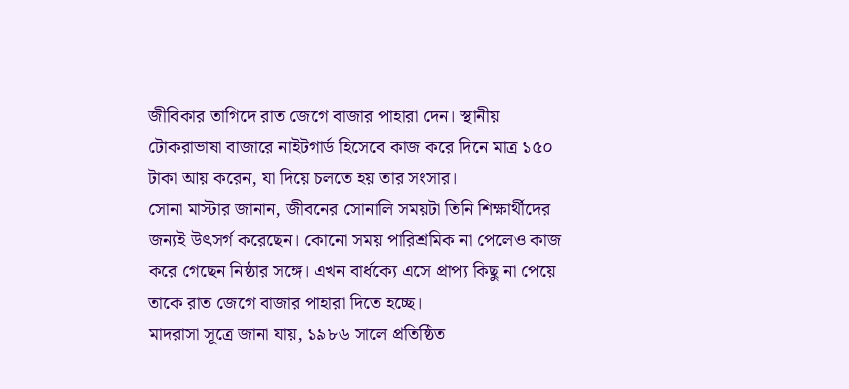জীবিকার তাগিদে রাত জেগে বাজার পাহারা দেন। স্থানীয় টোকরাভাষা বাজারে নাইটগার্ড হিসেবে কাজ করে দিনে মাত্র ১৫০ টাকা আয় করেন, যা দিয়ে চলতে হয় তার সংসার।
সোনা মাস্টার জানান, জীবনের সোনালি সময়টা তিনি শিক্ষার্থীদের জন্যই উৎসর্গ করেছেন। কোনো সময় পারিশ্রমিক না পেলেও কাজ করে গেছেন নিষ্ঠার সঙ্গে। এখন বার্ধক্যে এসে প্রাপ্য কিছু না পেয়ে তাকে রাত জেগে বাজার পাহারা দিতে হচ্ছে।
মাদরাসা সূত্রে জানা যায়, ১৯৮৬ সালে প্রতিষ্ঠিত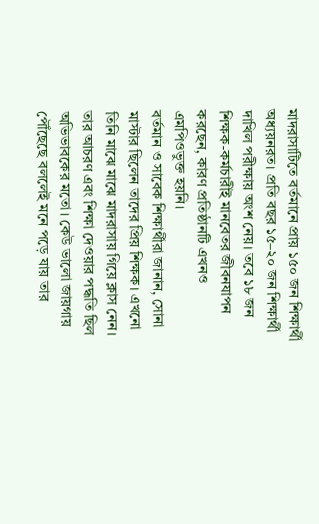মাদরাসাটিতে বর্তমানে প্রায় ১৫০ জন শিক্ষার্থী অধ্যয়নরত। প্রতি বছর ১৫–২০ জন শিক্ষার্থী দাখিল পরীক্ষায় অংশ নেয়। তবে ১৮ জন শিক্ষক-কর্মচারীই মানবেতর জীবনযাপন করছেন, কারণ প্রতিষ্ঠানটি এখনও এমপিওভুক্ত হয়নি।
বর্তমান ও সাবেক শিক্ষার্থীরা জানান, সোনা মাস্টার ছিলেন তাদের প্রিয় শিক্ষক। এখনো তিনি মাঝে মাঝে মাদরাসায় গিয়ে ক্লাস নেন। তার আচরণ এবং শিক্ষা দেওয়ার পদ্ধতি ছিল অভিভাবকের মতো। কেউ ভালো জায়গায় পৌঁছেছে বললেই মনে পড়ে যায় তার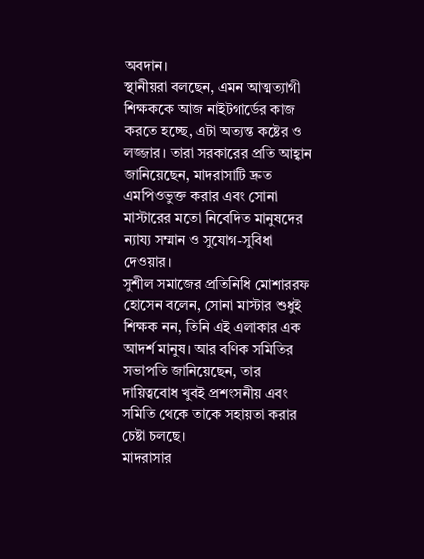অবদান।
স্থানীয়রা বলছেন, এমন আত্মত্যাগী শিক্ষককে আজ নাইটগার্ডের কাজ করতে হচ্ছে, এটা অত্যন্ত কষ্টের ও লজ্জার। তারা সরকারের প্রতি আহ্বান জানিয়েছেন, মাদরাসাটি দ্রুত এমপিওভুক্ত করার এবং সোনা মাস্টারের মতো নিবেদিত মানুষদের ন্যায্য সম্মান ও সুযোগ-সুবিধা দেওয়ার।
সুশীল সমাজের প্রতিনিধি মোশাররফ হোসেন বলেন, সোনা মাস্টার শুধুই শিক্ষক নন, তিনি এই এলাকার এক আদর্শ মানুষ। আর বণিক সমিতির সভাপতি জানিয়েছেন, তার দায়িত্ববোধ খুবই প্রশংসনীয় এবং সমিতি থেকে তাকে সহায়তা করার চেষ্টা চলছে।
মাদরাসার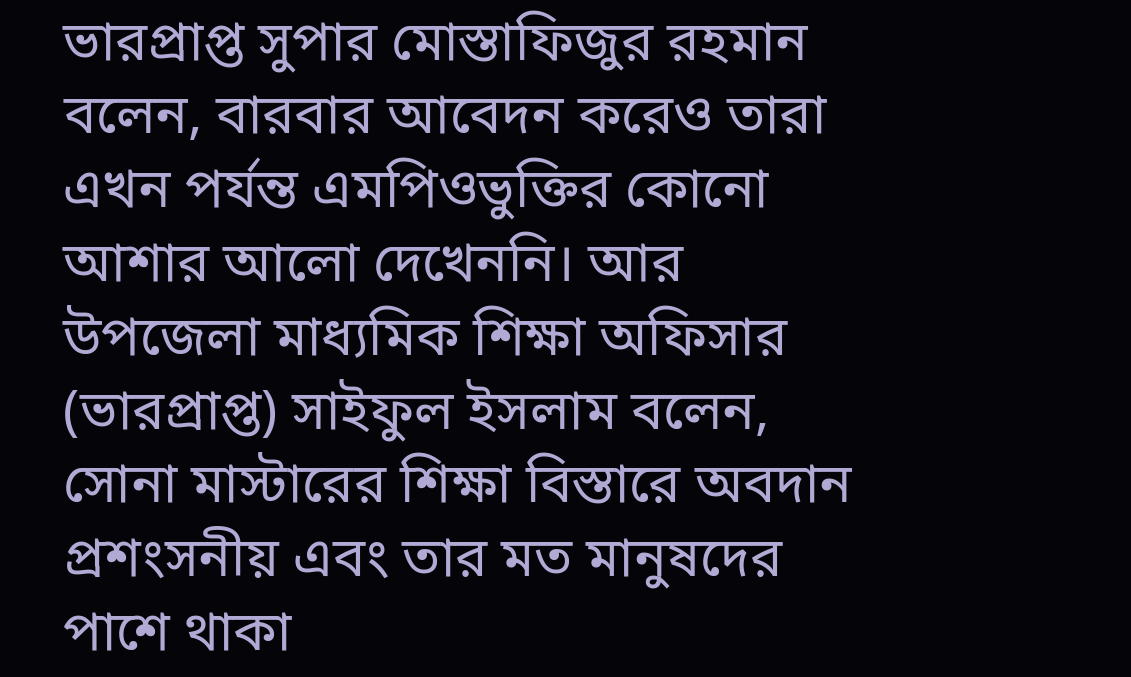ভারপ্রাপ্ত সুপার মোস্তাফিজুর রহমান বলেন, বারবার আবেদন করেও তারা এখন পর্যন্ত এমপিওভুক্তির কোনো আশার আলো দেখেননি। আর উপজেলা মাধ্যমিক শিক্ষা অফিসার (ভারপ্রাপ্ত) সাইফুল ইসলাম বলেন, সোনা মাস্টারের শিক্ষা বিস্তারে অবদান প্রশংসনীয় এবং তার মত মানুষদের পাশে থাকা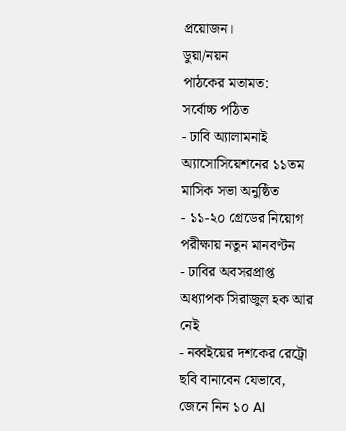প্রয়োজন।
ডুয়া/নয়ন
পাঠকের মতামত:
সর্বোচ্চ পঠিত
- ঢাবি অ্যালামনাই অ্যাসোসিয়েশনের ১১তম মাসিক সভা অনুষ্ঠিত
- ১১-২০ গ্রেডের নিয়োগ পরীক্ষায় নতুন মানবণ্টন
- ঢাবির অবসরপ্রাপ্ত অধ্যাপক সিরাজুল হক আর নেই
- নব্বইয়ের দশকের রেট্রো ছবি বানাবেন যেভাবে, জেনে নিন ১০ AI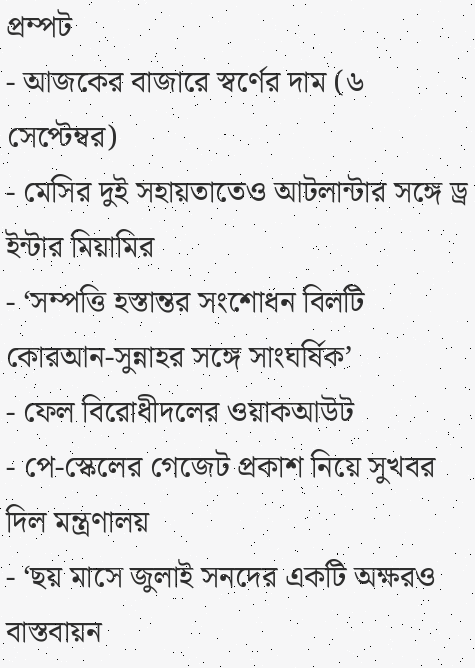প্রম্পট
- আজকের বাজারে স্বর্ণের দাম (৬ সেপ্টেম্বর)
- মেসির দুই সহায়তাতেও আটলান্টার সঙ্গে ড্র ইন্টার মিয়ামির
- ‘সম্পত্তি হস্তান্তর সংশোধন বিলটি কোরআন-সুন্নাহর সঙ্গে সাংঘর্ষিক’
- ফেল বিরোধীদলের ওয়াকআউট
- পে-স্কেলের গেজেট প্রকাশ নিয়ে সুখবর দিল মন্ত্রণালয়
- ‘ছয় মাসে জুলাই সনদের একটি অক্ষরও বাস্তবায়ন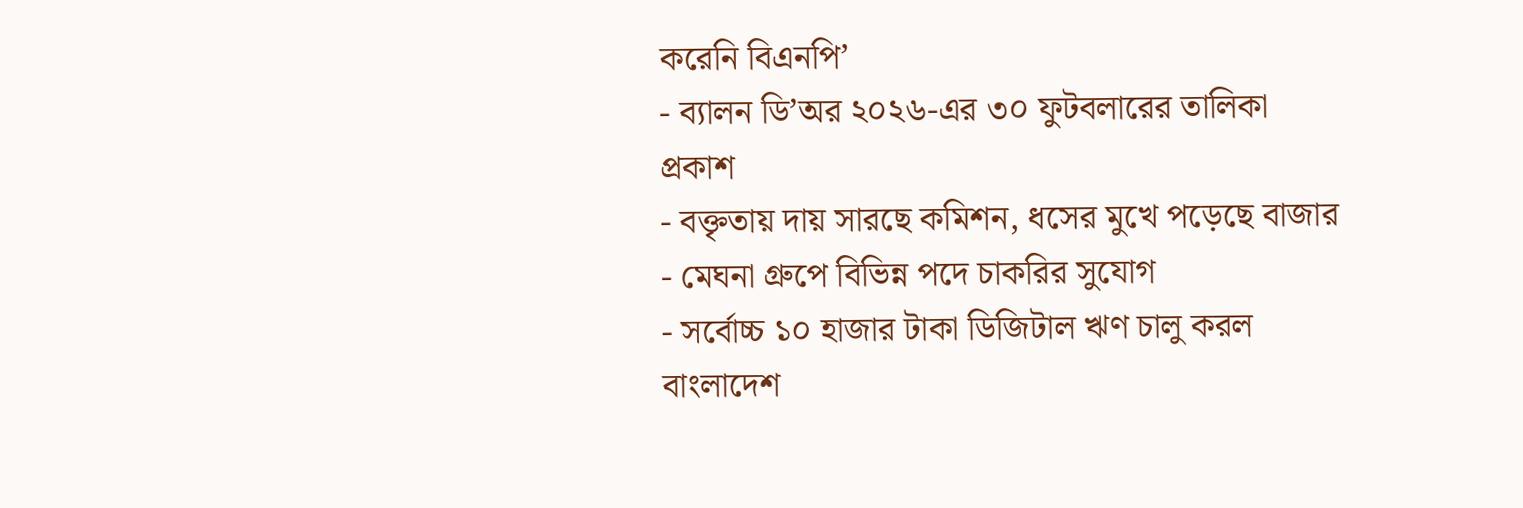করেনি বিএনপি’
- ব্যালন ডি’অর ২০২৬-এর ৩০ ফুটবলারের তালিকা প্রকাশ
- বক্তৃতায় দায় সারছে কমিশন, ধসের মুখে পড়েছে বাজার
- মেঘনা গ্রুপে বিভিন্ন পদে চাকরির সুযোগ
- সর্বোচ্চ ১০ হাজার টাকা ডিজিটাল ঋণ চালু করল বাংলাদেশ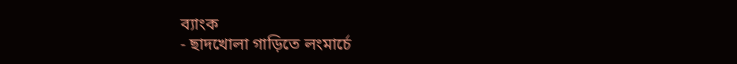ব্যাংক
- ছাদখোলা গাড়িতে লংমার্চে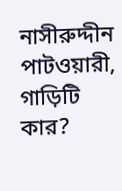নাসীরুদ্দীন পাটওয়ারী, গাড়িটি কার?